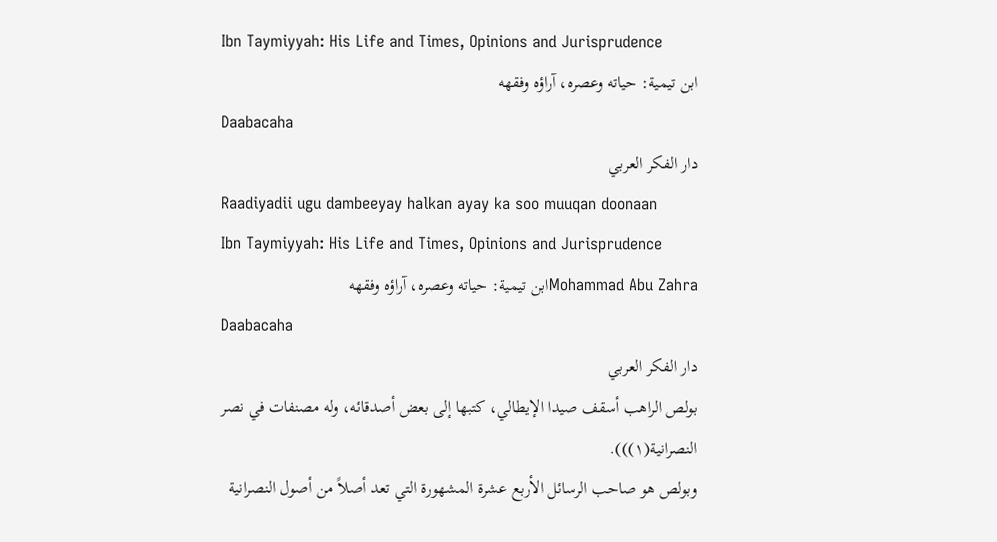Ibn Taymiyyah: His Life and Times, Opinions and Jurisprudence
ابن تيمية: حياته وعصره، آراؤه وفقهه
Daabacaha
دار الفكر العربي
Raadiyadii ugu dambeeyay halkan ayay ka soo muuqan doonaan
Ibn Taymiyyah: His Life and Times, Opinions and Jurisprudence
Mohammad Abu Zahraابن تيمية: حياته وعصره، آراؤه وفقهه
Daabacaha
دار الفكر العربي
بولص الراهب أسقف صيدا الإيطالي، كتبها إلى بعض أصدقائه، وله مصنفات في نصر النصرانية(١))).
وبولص هو صاحب الرسائل الأربع عشرة المشهورة التي تعد أصلاً من أصول النصرانية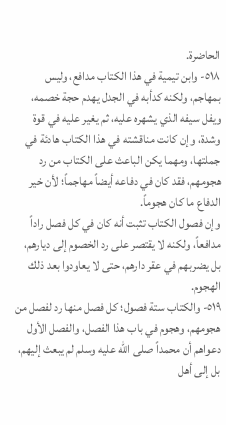الحاضرة.
٥١٨- وابن تيمية في هذا الكتاب مدافع، وليس بمهاجم، ولكنه كدأبه في الجدل يهدم حجة خصمه، ويفل سيفه الذي يشهره عليه، ثم يغير عليه في قوة وشدة، وإن كانت مناقشته في هذا الكتاب هادئة في جملتها، ومهما يكن الباعث على الكتاب من رد هجومهم، فقد كان في دفاعه أيضاً مهاجماً؛ لأن خير الدفاع ما كان هجوماً.
وإن فصول الكتاب تثبت أنه كان في كل فصل راداً مدافعاً، ولكنه لا يقتصر على رد الخصوم إلى ديارهم، بل يضربهم في عقر دارهم، حتى لا يعاودوا بعد ذلك الهجوم.
٥١٩- والكتاب ستة فصول؛ كل فصل منها رد لفصل من هجومهم، وهجوم في باب هذا الفصل، والفصل الأول دعواهم أن محمداً صلى الله عليه وسلم لم يبعث إليهم، بل إلى أهل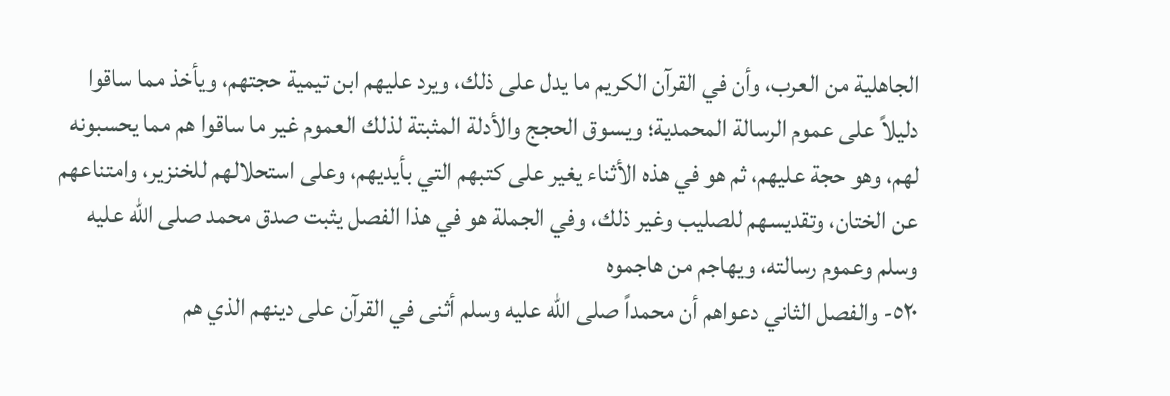الجاهلية من العرب، وأن في القرآن الكريم ما يدل على ذلك، ويرد عليهم ابن تيمية حجتهم، ويأخذ مما ساقوا دليلاً على عموم الرسالة المحمدية؛ ويسوق الحجج والأدلة المثبتة لذلك العموم غير ما ساقوا هم مما يحسبونه لهم، وهو حجة عليهم، ثم هو في هذه الأثناء يغير على كتبهم التي بأيديهم، وعلى استحلالهم للخنزير، وامتناعهم عن الختان، وتقديسهم للصليب وغير ذلك، وفي الجملة هو في هذا الفصل يثبت صدق محمد صلى الله عليه وسلم وعموم رسالته، ويهاجم من هاجموه
٥٢٠- والفصل الثاني دعواهم أن محمداً صلى الله عليه وسلم أثنى في القرآن على دينهم الذي هم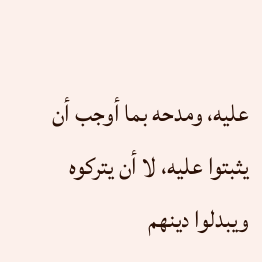عليه، ومدحه بما أوجب أن يثبتوا عليه، لا أن يتركوه ويبدلوا دينهم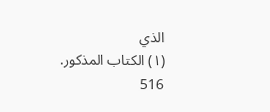الذي
(١) الكتاب المذكور.
516